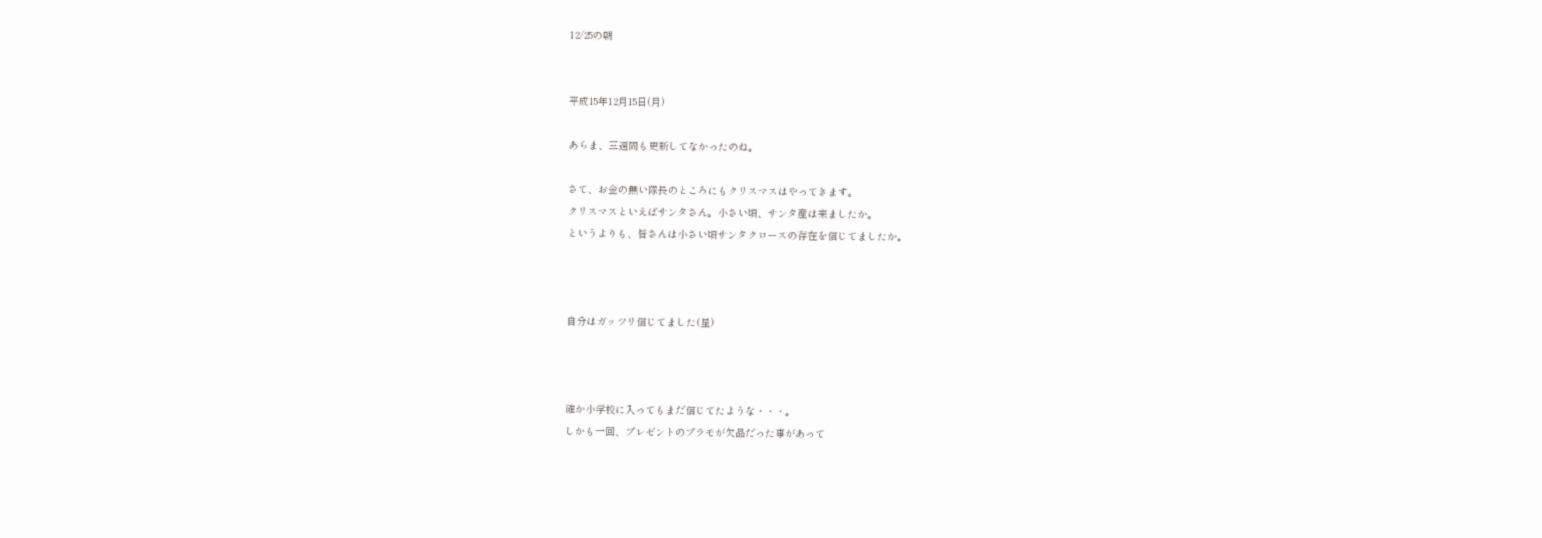12/25の朝


平成15年12月15日(月)

あらま、三週間も更新してなかったのね。

さて、お金の無い隊長のところにもクリスマスはやってきます。
クリスマスといえばサンタさん。小さい頃、サンタ産は来ましたか。
というよりも、皆さんは小さい頃サンタクロースの存在を信じてましたか。



自分はガッツリ信じてました(星)



確か小学校に入ってもまだ信じてたような・・・。
しかも一回、プレゼントのプラモが欠品だった事があって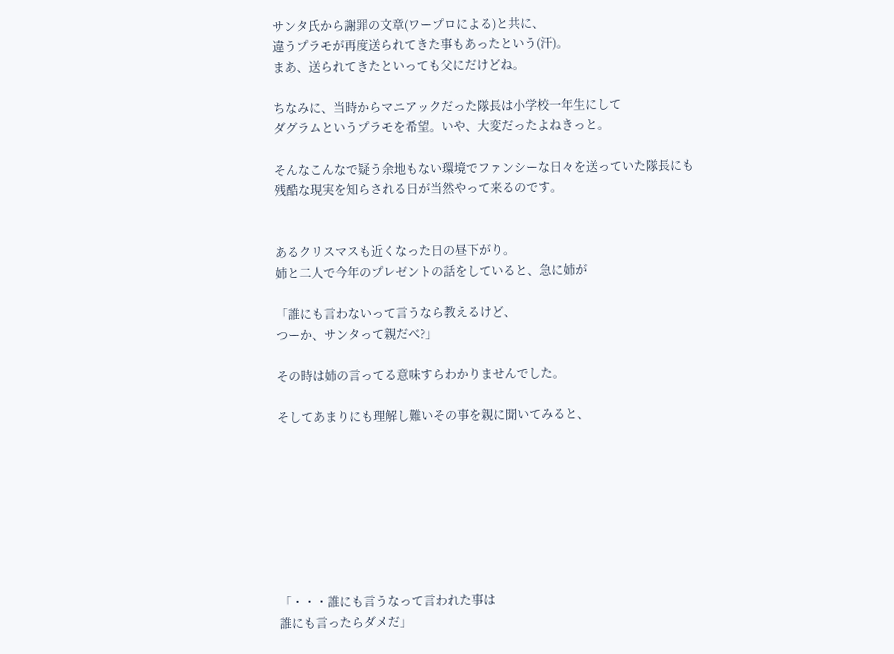サンタ氏から謝罪の文章(ワープロによる)と共に、
違うプラモが再度送られてきた事もあったという(汗)。
まあ、送られてきたといっても父にだけどね。

ちなみに、当時からマニアックだった隊長は小学校一年生にして
ダグラムというプラモを希望。いや、大変だったよねきっと。

そんなこんなで疑う余地もない環境でファンシーな日々を送っていた隊長にも
残酷な現実を知らされる日が当然やって来るのです。


あるクリスマスも近くなった日の昼下がり。
姉と二人で今年のプレゼントの話をしていると、急に姉が

「誰にも言わないって言うなら教えるけど、
つーか、サンタって親だべ?」

その時は姉の言ってる意味すらわかりませんでした。

そしてあまりにも理解し難いその事を親に聞いてみると、








「・・・誰にも言うなって言われた事は
誰にも言ったらダメだ」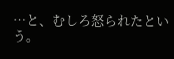…と、むしろ怒られたという。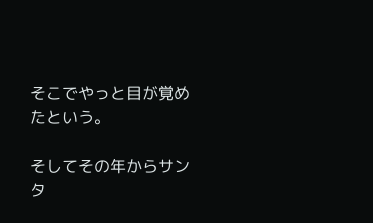そこでやっと目が覚めたという。

そしてその年からサンタ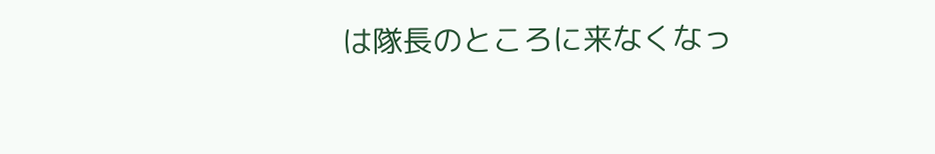は隊長のところに来なくなっ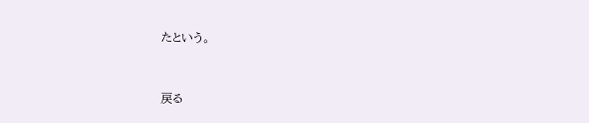たという。


戻る